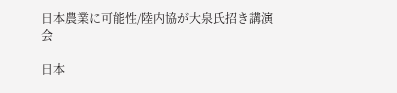日本農業に可能性/陸内協が大泉氏招き講演会

日本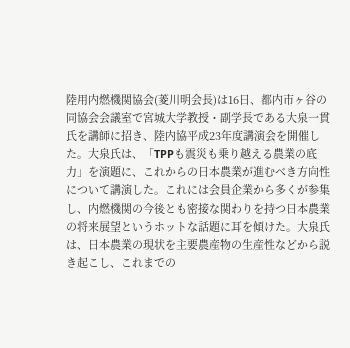陸用内燃機関協会(菱川明会長)は16日、都内市ヶ谷の同協会会議室で宮城大学教授・副学長である大泉一貫氏を講師に招き、陸内協平成23年度講演会を開催した。大泉氏は、「TPPも震災も乗り越える農業の底力」を演題に、これからの日本農業が進むべき方向性について講演した。これには会員企業から多くが参集し、内燃機関の今後とも密接な関わりを持つ日本農業の将来展望というホットな話題に耳を傾けた。大泉氏は、日本農業の現状を主要農産物の生産性などから説き起こし、これまでの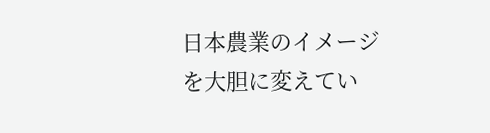日本農業のイメージを大胆に変えてい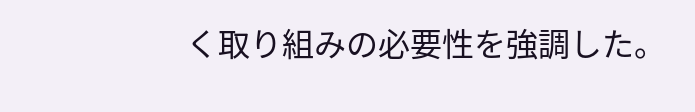く取り組みの必要性を強調した。